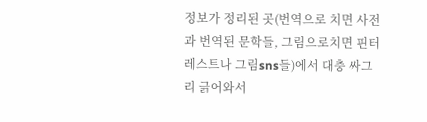정보가 정리된 곳(번역으로 치면 사전과 번역된 문학들, 그림으로치면 핀터레스트나 그림sns들)에서 대충 싸그리 긁어와서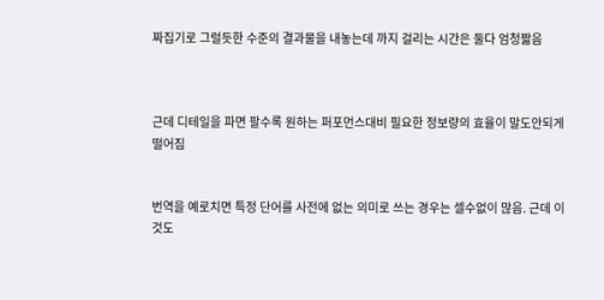짜집기로 그럴듯한 수준의 결과물을 내놓는데 까지 걸리는 시간은 둘다 엄청짧음



근데 디테일을 파면 팔수록 원하는 퍼포먼스대비 필요한 정보량의 효율이 말도안되게 떨어짐


번역을 예로치면 특정 단어를 사전에 없는 의미로 쓰는 경우는 셀수없이 많음. 근데 이것도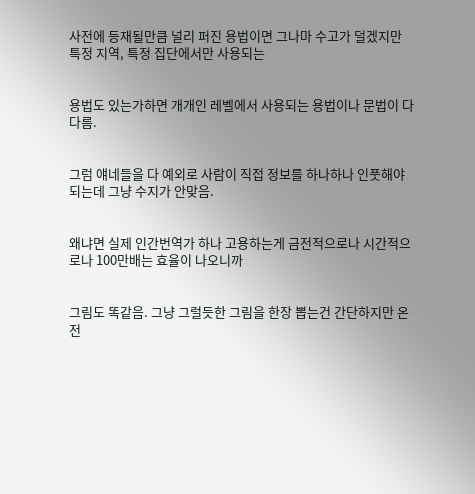사전에 등재될만큼 널리 퍼진 용법이면 그나마 수고가 덜겠지만 특정 지역, 특정 집단에서만 사용되는


용법도 있는가하면 개개인 레벨에서 사용되는 용법이나 문법이 다다름.


그럼 얘네들을 다 예외로 사람이 직접 정보를 하나하나 인풋해야되는데 그냥 수지가 안맞음.


왜냐면 실제 인간번역가 하나 고용하는게 금전적으로나 시간적으로나 100만배는 효율이 나오니까


그림도 똑같음. 그냥 그럴듯한 그림을 한장 뽑는건 간단하지만 온전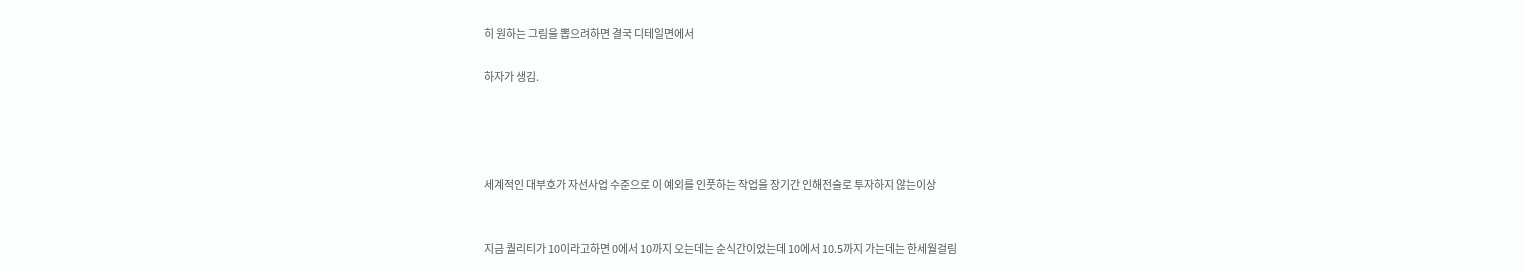히 원하는 그림을 뽑으려하면 결국 디테일면에서

하자가 생김.




세계적인 대부호가 자선사업 수준으로 이 예외를 인풋하는 작업을 장기간 인해전술로 투자하지 않는이상


지금 퀄리티가 10이라고하면 0에서 10까지 오는데는 순식간이었는데 10에서 10.5까지 가는데는 한세월걸림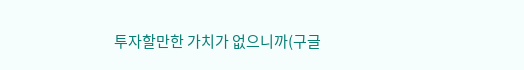투자할만한 가치가 없으니까(구글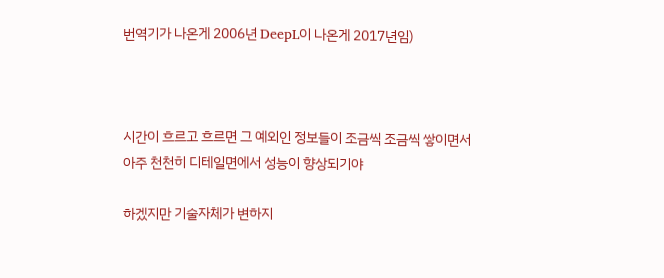번역기가 나온게 2006년 DeepL이 나온게 2017년임)



시간이 흐르고 흐르면 그 예외인 정보들이 조금씩 조금씩 쌓이면서 아주 천천히 디테일면에서 성능이 향상되기야

하겠지만 기술자체가 변하지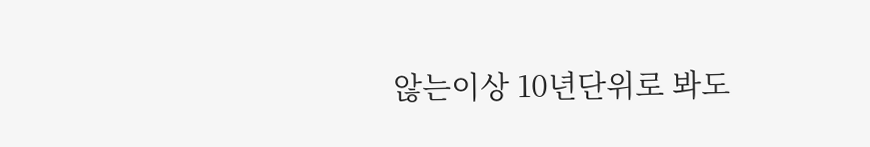않는이상 10년단위로 봐도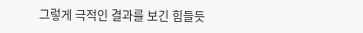그렇게 극적인 결과를 보긴 힘들듯